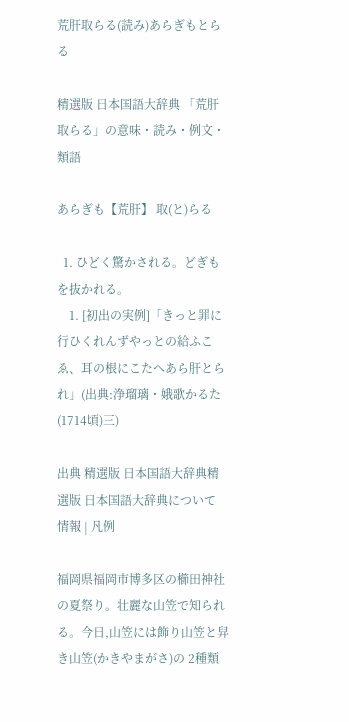荒肝取らる(読み)あらぎもとらる

精選版 日本国語大辞典 「荒肝取らる」の意味・読み・例文・類語

あらぎも【荒肝】 取(と)らる

  1. ひどく驚かされる。どぎもを抜かれる。
    1. [初出の実例]「きっと罪に行ひくれんずやっとの給ふこゑ、耳の根にこたへあら肝とられ」(出典:浄瑠璃・娥歌かるた(1714頃)三)

出典 精選版 日本国語大辞典精選版 日本国語大辞典について 情報 | 凡例

福岡県福岡市博多区の櫛田神社の夏祭り。壮麗な山笠で知られる。今日,山笠には飾り山笠と舁き山笠(かきやまがさ)の 2種類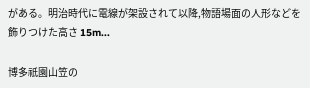がある。明治時代に電線が架設されて以降,物語場面の人形などを飾りつけた高さ 15m...

博多祇園山笠の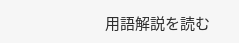用語解説を読む